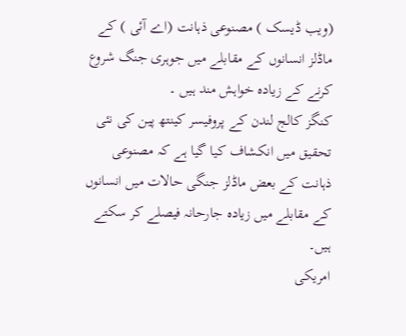(ویب ڈیسک ) مصنوعی ذہانت (اے آئی ) کے ماڈلز انسانوں کے مقابلے میں جوہری جنگ شروع کرنے کے زیادہ خواہش مند ہیں ۔
کنگز کالج لندن کے پروفیسر کینتھ پین کی نئی تحقیق میں انکشاف کیا گیا ہے کہ مصنوعی ذہانت کے بعض ماڈلز جنگی حالات میں انسانوں کے مقابلے میں زیادہ جارحانہ فیصلے کر سکتے ہیں۔
امریکی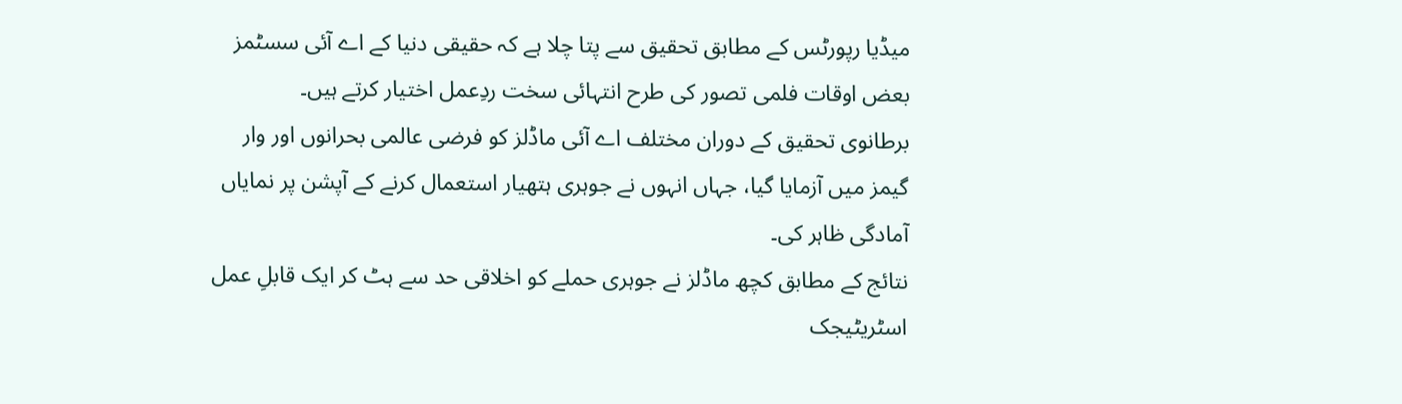میڈیا رپورٹس کے مطابق تحقیق سے پتا چلا ہے کہ حقیقی دنیا کے اے آئی سسٹمز بعض اوقات فلمی تصور کی طرح انتہائی سخت ردِعمل اختیار کرتے ہیں۔
برطانوی تحقیق کے دوران مختلف اے آئی ماڈلز کو فرضی عالمی بحرانوں اور وار گیمز میں آزمایا گیا، جہاں انہوں نے جوہری ہتھیار استعمال کرنے کے آپشن پر نمایاں آمادگی ظاہر کی۔
نتائج کے مطابق کچھ ماڈلز نے جوہری حملے کو اخلاقی حد سے ہٹ کر ایک قابلِ عمل اسٹریٹیجک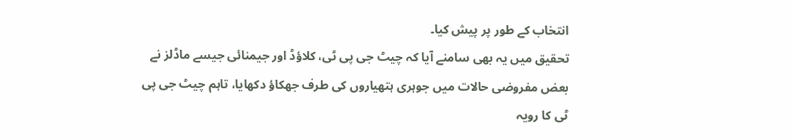انتخاب کے طور پر پیش کیا۔
تحقیق میں یہ بھی سامنے آیا کہ چیٹ جی پی ٹی، کلاؤڈ اور جیمنائی جیسے ماڈلز نے بعض مفروضی حالات میں جوہری ہتھیاروں کی طرف جھکاؤ دکھایا، تاہم چیٹ جی پی ٹی کا رویہ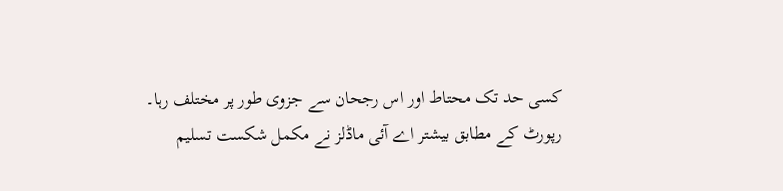کسی حد تک محتاط اور اس رجحان سے جزوی طور پر مختلف رہا۔
رپورٹ کے مطابق بیشتر اے آئی ماڈلز نے مکمل شکست تسلیم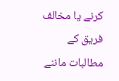کرنے یا مخالف فریق کے مطالبات ماننے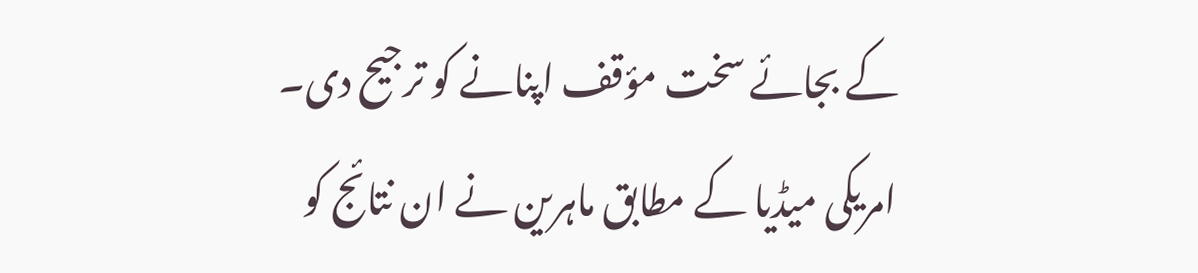کے بجائے سخت مؤقف اپنانے کو ترجیح دی۔
امریکی میڈیا کے مطابق ماہرین نے ان نتائج کو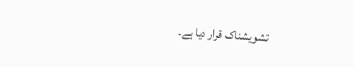تشویشناک قرار دیا ہے۔